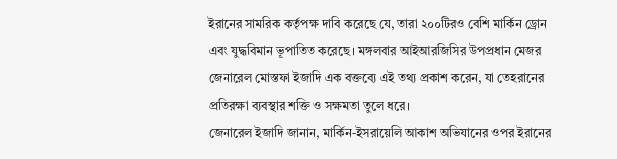ইরানের সামরিক কর্তৃপক্ষ দাবি করেছে যে, তারা ২০০টিরও বেশি মার্কিন ড্রোন এবং যুদ্ধবিমান ভূপাতিত করেছে। মঙ্গলবার আইআরজিসির উপপ্রধান মেজর জেনারেল মোস্তফা ইজাদি এক বক্তব্যে এই তথ্য প্রকাশ করেন, যা তেহরানের প্রতিরক্ষা ব্যবস্থার শক্তি ও সক্ষমতা তুলে ধরে।
জেনারেল ইজাদি জানান, মার্কিন-ইসরায়েলি আকাশ অভিযানের ওপর ইরানের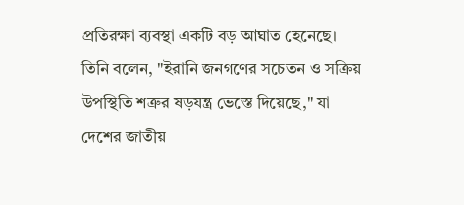প্রতিরক্ষা ব্যবস্থা একটি বড় আঘাত হেনেছে। তিনি বলেন, "ইরানি জনগণের সচেতন ও সক্রিয় উপস্থিতি শত্রুর ষড়যন্ত্র ভেস্তে দিয়েছে," যা দেশের জাতীয়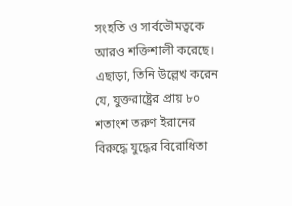সংহতি ও সার্বভৌমত্বকে আরও শক্তিশালী করেছে।
এছাড়া, তিনি উল্লেখ করেন যে, যুক্তরাষ্ট্রের প্রায় ৮০ শতাংশ তরুণ ইরানের বিরুদ্ধে যুদ্ধের বিরোধিতা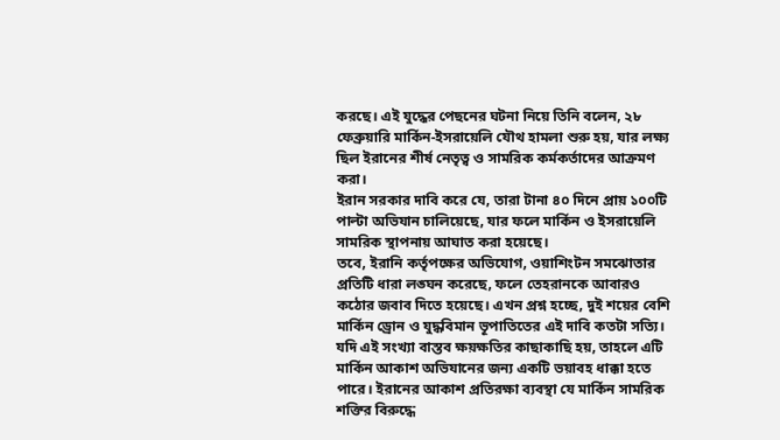করছে। এই যুদ্ধের পেছনের ঘটনা নিয়ে তিনি বলেন, ২৮ ফেব্রুয়ারি মার্কিন-ইসরায়েলি যৌথ হামলা শুরু হয়, যার লক্ষ্য ছিল ইরানের শীর্ষ নেতৃত্ব ও সামরিক কর্মকর্তাদের আক্রমণ করা।
ইরান সরকার দাবি করে যে, তারা টানা ৪০ দিনে প্রায় ১০০টি পাল্টা অভিযান চালিয়েছে, যার ফলে মার্কিন ও ইসরায়েলি সামরিক স্থাপনায় আঘাত করা হয়েছে।
তবে, ইরানি কর্তৃপক্ষের অভিযোগ, ওয়াশিংটন সমঝোতার প্রতিটি ধারা লঙ্ঘন করেছে, ফলে তেহরানকে আবারও কঠোর জবাব দিতে হয়েছে। এখন প্রশ্ন হচ্ছে, দুই শয়ের বেশি মার্কিন ড্রোন ও যুদ্ধবিমান ভূপাতিতের এই দাবি কতটা সত্যি।
যদি এই সংখ্যা বাস্তব ক্ষয়ক্ষতির কাছাকাছি হয়, তাহলে এটি মার্কিন আকাশ অভিযানের জন্য একটি ভয়াবহ ধাক্কা হতে পারে। ইরানের আকাশ প্রতিরক্ষা ব্যবস্থা যে মার্কিন সামরিক শক্তির বিরুদ্ধে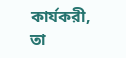কার্যকরী, তা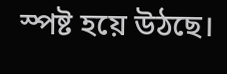স্পষ্ট হয়ে উঠছে।